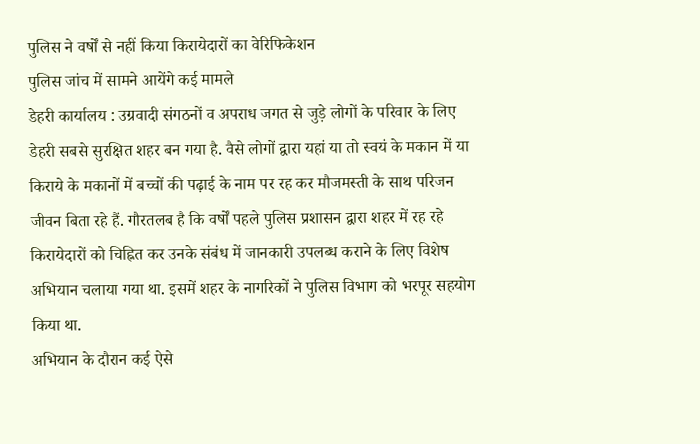पुलिस ने वर्षों से नहीं किया किरायेदारों का वेरिफिकेशन
पुलिस जांच में सामने आयेंगे कई मामले
डेहरी कार्यालय : उग्रवादी संगठनों व अपराध जगत से जुड़े लोगों के परिवार के लिए डेहरी सबसे सुरक्षित शहर बन गया है. वैसे लोगों द्वारा यहां या तो स्वयं के मकान में या किराये के मकानों में बच्चों की पढ़ाई के नाम पर रह कर मौजमस्ती के साथ परिजन जीवन बिता रहे हैं. गौरतलब है कि वर्षों पहले पुलिस प्रशासन द्वारा शहर में रह रहे किरायेदारों को चिह्नित कर उनके संबंध में जानकारी उपलब्ध कराने के लिए विशेष अभियान चलाया गया था. इसमें शहर के नागरिकों ने पुलिस विभाग को भरपूर सहयोग किया था.
अभियान के दौरान कई ऐसे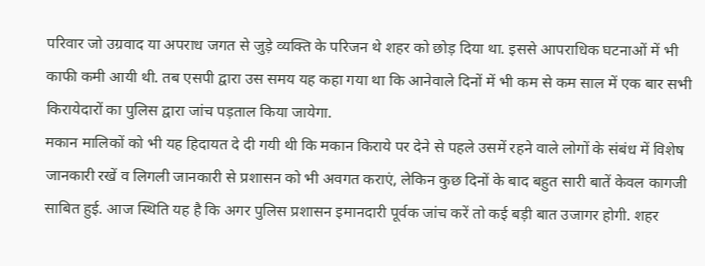परिवार जो उग्रवाद या अपराध जगत से जुड़े व्यक्ति के परिजन थे शहर को छोड़ दिया था. इससे आपराधिक घटनाओं में भी काफी कमी आयी थी. तब एसपी द्वारा उस समय यह कहा गया था कि आनेवाले दिनों में भी कम से कम साल में एक बार सभी किरायेदारों का पुलिस द्वारा जांच पड़ताल किया जायेगा.
मकान मालिकों को भी यह हिदायत दे दी गयी थी कि मकान किराये पर देने से पहले उसमें रहने वाले लोगों के संबंध में विशेष जानकारी रखें व लिगली जानकारी से प्रशासन को भी अवगत कराएं, लेकिन कुछ दिनों के बाद बहुत सारी बातें केवल कागजी साबित हुई. आज स्थिति यह है कि अगर पुलिस प्रशासन इमानदारी पूर्वक जांच करें तो कई बड़ी बात उजागर होगी. शहर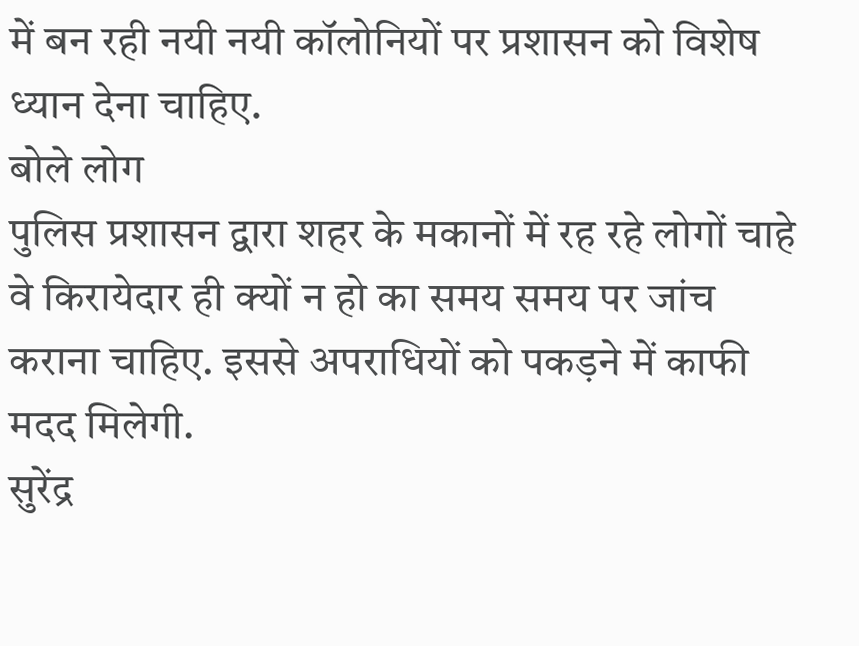में बन रही नयी नयी कॉलोनियों पर प्रशासन को विशेष ध्यान देना चाहिए.
बोले लोग
पुलिस प्रशासन द्वारा शहर के मकानों में रह रहे लोगों चाहे वे किरायेदार ही क्यों न हो का समय समय पर जांच कराना चाहिए. इससे अपराधियों को पकड़ने में काफी मदद मिलेगी.
सुरेंद्र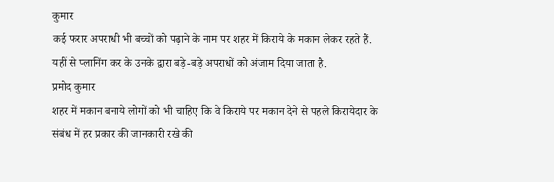कुमार
कई फरार अपराधी भी बच्चों को पढ़ाने के नाम पर शहर में किराये के मकान लेकर रहते हैं. यहीं से प्लानिंग कर के उनके द्वारा बड़े-बड़े अपराधों को अंजाम दिया जाता है.
प्रमोद कुमार
शहर में मकान बनाये लोगों को भी चाहिए कि वे किराये पर मकान देने से पहले किरायेदार के संबंध में हर प्रकार की जानकारी रखे की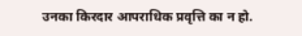उनका किरदार आपराधिक प्रवृत्ति का न हो.